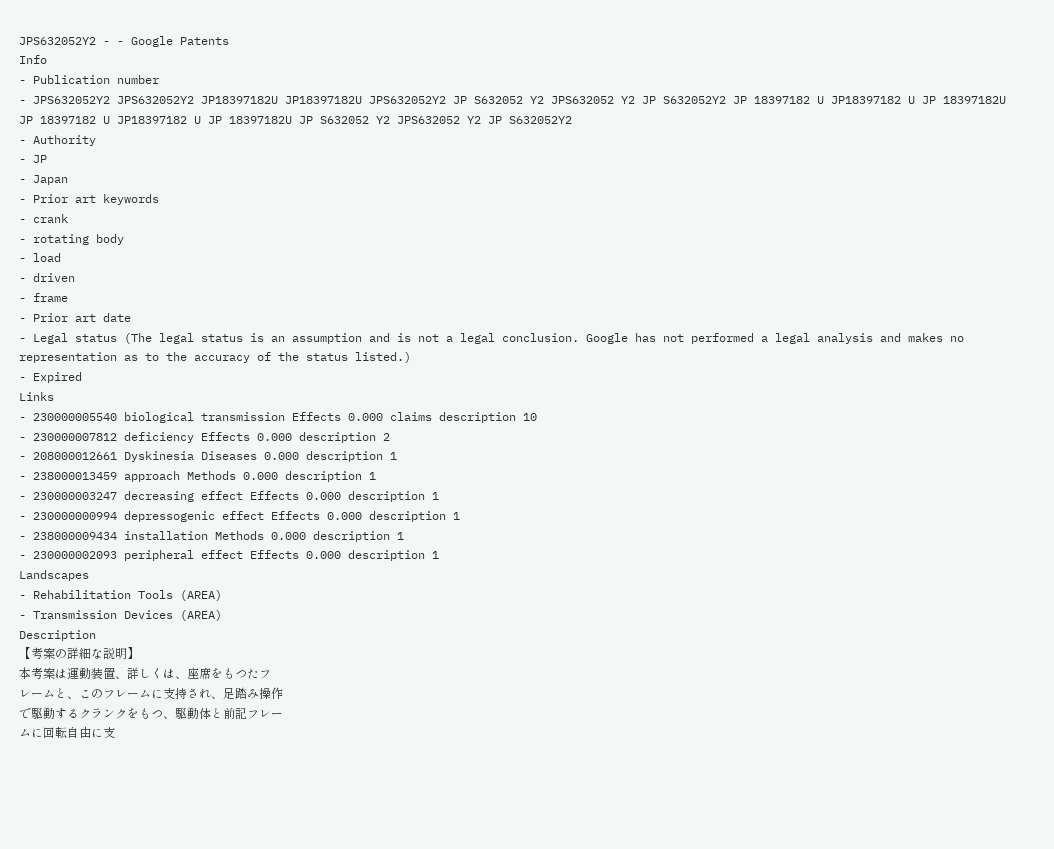JPS632052Y2 - - Google Patents
Info
- Publication number
- JPS632052Y2 JPS632052Y2 JP18397182U JP18397182U JPS632052Y2 JP S632052 Y2 JPS632052 Y2 JP S632052Y2 JP 18397182 U JP18397182 U JP 18397182U JP 18397182 U JP18397182 U JP 18397182U JP S632052 Y2 JPS632052 Y2 JP S632052Y2
- Authority
- JP
- Japan
- Prior art keywords
- crank
- rotating body
- load
- driven
- frame
- Prior art date
- Legal status (The legal status is an assumption and is not a legal conclusion. Google has not performed a legal analysis and makes no representation as to the accuracy of the status listed.)
- Expired
Links
- 230000005540 biological transmission Effects 0.000 claims description 10
- 230000007812 deficiency Effects 0.000 description 2
- 208000012661 Dyskinesia Diseases 0.000 description 1
- 238000013459 approach Methods 0.000 description 1
- 230000003247 decreasing effect Effects 0.000 description 1
- 230000000994 depressogenic effect Effects 0.000 description 1
- 238000009434 installation Methods 0.000 description 1
- 230000002093 peripheral effect Effects 0.000 description 1
Landscapes
- Rehabilitation Tools (AREA)
- Transmission Devices (AREA)
Description
【考案の詳細な説明】
本考案は運動装置、詳しくは、座席をもつたフ
レームと、このフレームに支持され、足踏み操作
で駆動するクランクをもつ、駆動体と前記フレー
ムに回転自由に支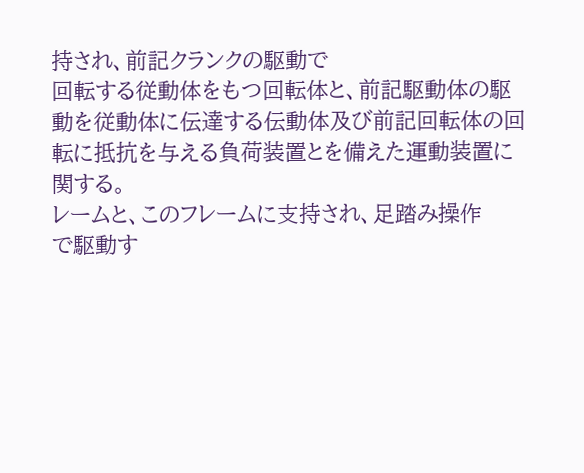持され、前記クランクの駆動で
回転する従動体をもつ回転体と、前記駆動体の駆
動を従動体に伝達する伝動体及び前記回転体の回
転に抵抗を与える負荷装置とを備えた運動装置に
関する。
レームと、このフレームに支持され、足踏み操作
で駆動す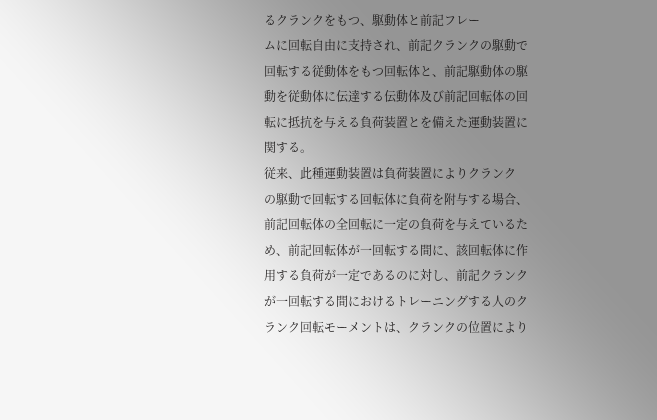るクランクをもつ、駆動体と前記フレー
ムに回転自由に支持され、前記クランクの駆動で
回転する従動体をもつ回転体と、前記駆動体の駆
動を従動体に伝達する伝動体及び前記回転体の回
転に抵抗を与える負荷装置とを備えた運動装置に
関する。
従来、此種運動装置は負荷装置によりクランク
の駆動で回転する回転体に負荷を附与する場合、
前記回転体の全回転に一定の負荷を与えているた
め、前記回転体が一回転する間に、該回転体に作
用する負荷が一定であるのに対し、前記クランク
が一回転する間におけるトレーニングする人のク
ランク回転モーメントは、クランクの位置により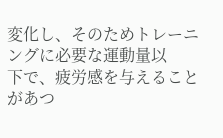変化し、そのためトレーニングに必要な運動量以
下で、疲労感を与えることがあつ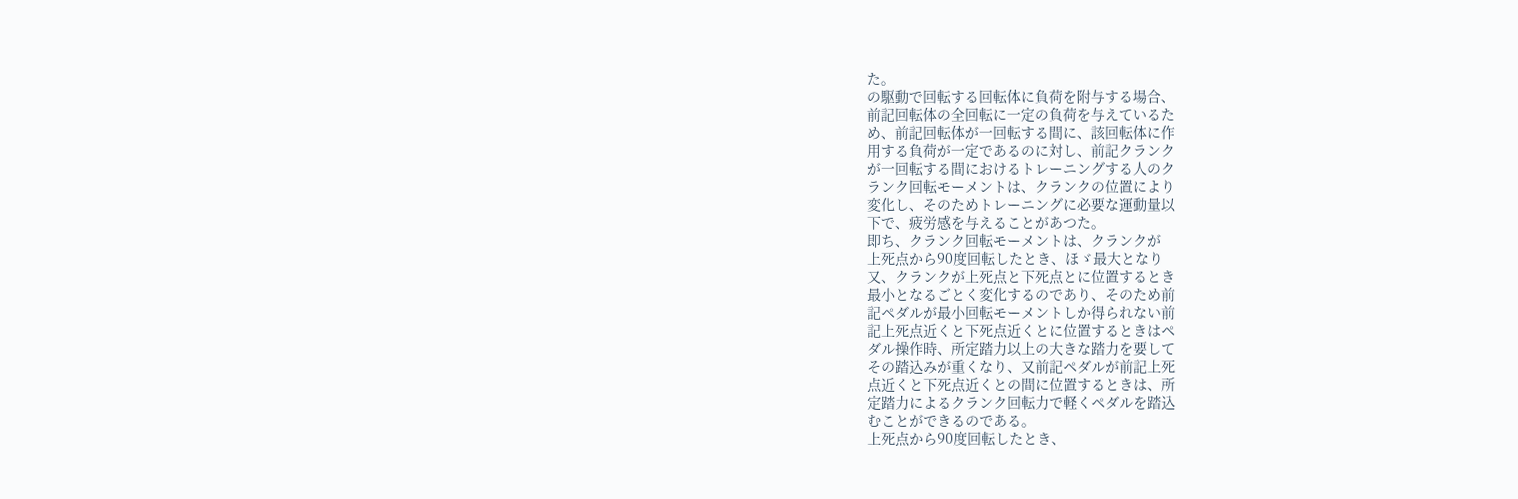た。
の駆動で回転する回転体に負荷を附与する場合、
前記回転体の全回転に一定の負荷を与えているた
め、前記回転体が一回転する間に、該回転体に作
用する負荷が一定であるのに対し、前記クランク
が一回転する間におけるトレーニングする人のク
ランク回転モーメントは、クランクの位置により
変化し、そのためトレーニングに必要な運動量以
下で、疲労感を与えることがあつた。
即ち、クランク回転モーメントは、クランクが
上死点から90度回転したとき、ほゞ最大となり
又、クランクが上死点と下死点とに位置するとき
最小となるごとく変化するのであり、そのため前
記ペダルが最小回転モーメントしか得られない前
記上死点近くと下死点近くとに位置するときはペ
ダル操作時、所定踏力以上の大きな踏力を要して
その踏込みが重くなり、又前記ペダルが前記上死
点近くと下死点近くとの間に位置するときは、所
定踏力によるクランク回転力で軽くペダルを踏込
むことができるのである。
上死点から90度回転したとき、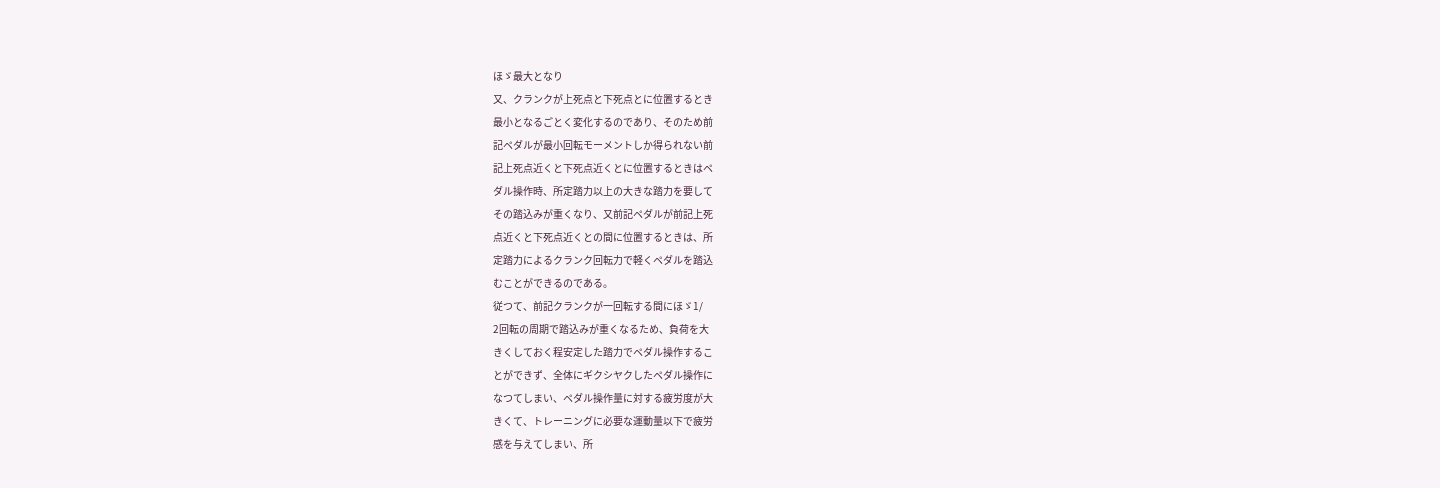ほゞ最大となり
又、クランクが上死点と下死点とに位置するとき
最小となるごとく変化するのであり、そのため前
記ペダルが最小回転モーメントしか得られない前
記上死点近くと下死点近くとに位置するときはペ
ダル操作時、所定踏力以上の大きな踏力を要して
その踏込みが重くなり、又前記ペダルが前記上死
点近くと下死点近くとの間に位置するときは、所
定踏力によるクランク回転力で軽くペダルを踏込
むことができるのである。
従つて、前記クランクが一回転する間にほゞ1/
2回転の周期で踏込みが重くなるため、負荷を大
きくしておく程安定した踏力でペダル操作するこ
とができず、全体にギクシヤクしたペダル操作に
なつてしまい、ペダル操作量に対する疲労度が大
きくて、トレーニングに必要な運動量以下で疲労
感を与えてしまい、所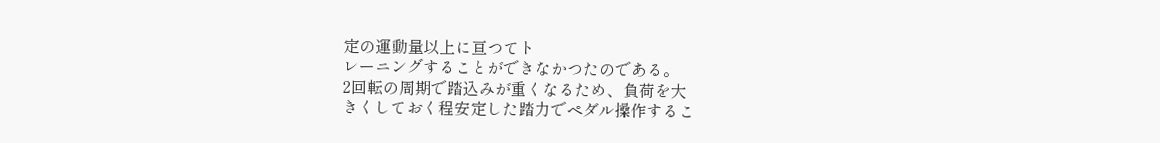定の運動量以上に亘つてト
レーニングすることができなかつたのである。
2回転の周期で踏込みが重くなるため、負荷を大
きくしておく程安定した踏力でペダル操作するこ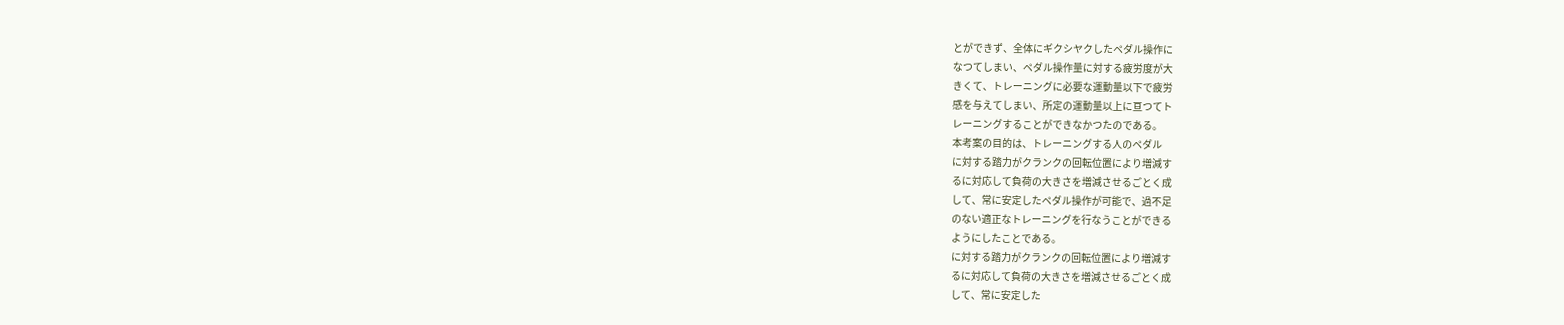とができず、全体にギクシヤクしたペダル操作に
なつてしまい、ペダル操作量に対する疲労度が大
きくて、トレーニングに必要な運動量以下で疲労
感を与えてしまい、所定の運動量以上に亘つてト
レーニングすることができなかつたのである。
本考案の目的は、トレーニングする人のペダル
に対する踏力がクランクの回転位置により増減す
るに対応して負荷の大きさを増減させるごとく成
して、常に安定したペダル操作が可能で、過不足
のない適正なトレーニングを行なうことができる
ようにしたことである。
に対する踏力がクランクの回転位置により増減す
るに対応して負荷の大きさを増減させるごとく成
して、常に安定した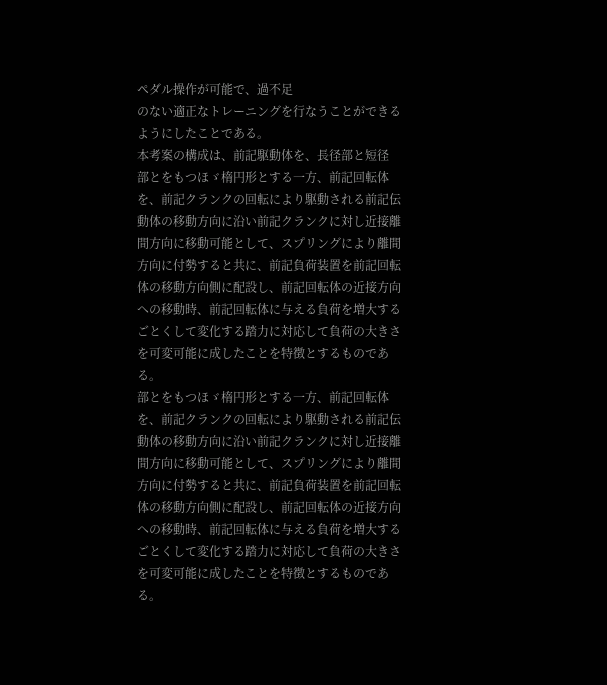ペダル操作が可能で、過不足
のない適正なトレーニングを行なうことができる
ようにしたことである。
本考案の構成は、前記駆動体を、長径部と短径
部とをもつほゞ楕円形とする一方、前記回転体
を、前記クランクの回転により駆動される前記伝
動体の移動方向に沿い前記クランクに対し近接離
間方向に移動可能として、スプリングにより離間
方向に付勢すると共に、前記負荷装置を前記回転
体の移動方向側に配設し、前記回転体の近接方向
への移動時、前記回転体に与える負荷を増大する
ごとくして変化する踏力に対応して負荷の大きさ
を可変可能に成したことを特徴とするものであ
る。
部とをもつほゞ楕円形とする一方、前記回転体
を、前記クランクの回転により駆動される前記伝
動体の移動方向に沿い前記クランクに対し近接離
間方向に移動可能として、スプリングにより離間
方向に付勢すると共に、前記負荷装置を前記回転
体の移動方向側に配設し、前記回転体の近接方向
への移動時、前記回転体に与える負荷を増大する
ごとくして変化する踏力に対応して負荷の大きさ
を可変可能に成したことを特徴とするものであ
る。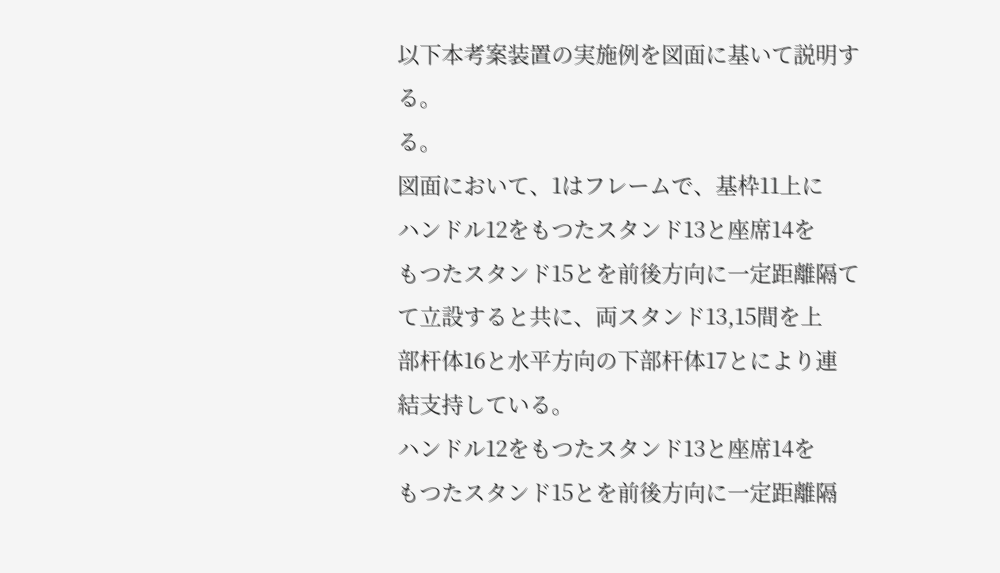以下本考案装置の実施例を図面に基いて説明す
る。
る。
図面において、1はフレームで、基枠11上に
ハンドル12をもつたスタンド13と座席14を
もつたスタンド15とを前後方向に一定距離隔て
て立設すると共に、両スタンド13,15間を上
部杆体16と水平方向の下部杆体17とにより連
結支持している。
ハンドル12をもつたスタンド13と座席14を
もつたスタンド15とを前後方向に一定距離隔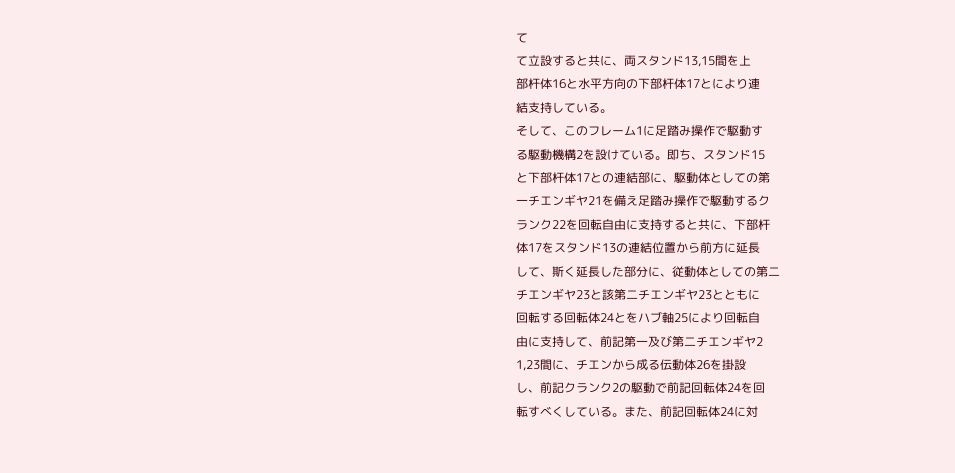て
て立設すると共に、両スタンド13,15間を上
部杆体16と水平方向の下部杆体17とにより連
結支持している。
そして、このフレーム1に足踏み操作で駆動す
る駆動機構2を設けている。即ち、スタンド15
と下部杆体17との連結部に、駆動体としての第
一チエンギヤ21を備え足踏み操作で駆動するク
ランク22を回転自由に支持すると共に、下部杆
体17をスタンド13の連結位置から前方に延長
して、斯く延長した部分に、従動体としての第二
チエンギヤ23と該第二チエンギヤ23とともに
回転する回転体24とをハブ軸25により回転自
由に支持して、前記第一及び第二チエンギヤ2
1,23間に、チエンから成る伝動体26を掛設
し、前記クランク2の駆動で前記回転体24を回
転すべくしている。また、前記回転体24に対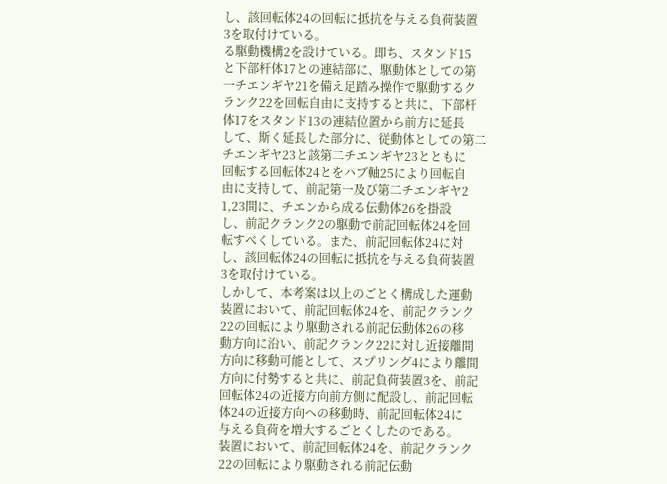し、該回転体24の回転に抵抗を与える負荷装置
3を取付けている。
る駆動機構2を設けている。即ち、スタンド15
と下部杆体17との連結部に、駆動体としての第
一チエンギヤ21を備え足踏み操作で駆動するク
ランク22を回転自由に支持すると共に、下部杆
体17をスタンド13の連結位置から前方に延長
して、斯く延長した部分に、従動体としての第二
チエンギヤ23と該第二チエンギヤ23とともに
回転する回転体24とをハブ軸25により回転自
由に支持して、前記第一及び第二チエンギヤ2
1,23間に、チエンから成る伝動体26を掛設
し、前記クランク2の駆動で前記回転体24を回
転すべくしている。また、前記回転体24に対
し、該回転体24の回転に抵抗を与える負荷装置
3を取付けている。
しかして、本考案は以上のごとく構成した運動
装置において、前記回転体24を、前記クランク
22の回転により駆動される前記伝動体26の移
動方向に沿い、前記クランク22に対し近接離間
方向に移動可能として、スプリング4により離間
方向に付勢すると共に、前記負荷装置3を、前記
回転体24の近接方向前方側に配設し、前記回転
体24の近接方向への移動時、前記回転体24に
与える負荷を増大するごとくしたのである。
装置において、前記回転体24を、前記クランク
22の回転により駆動される前記伝動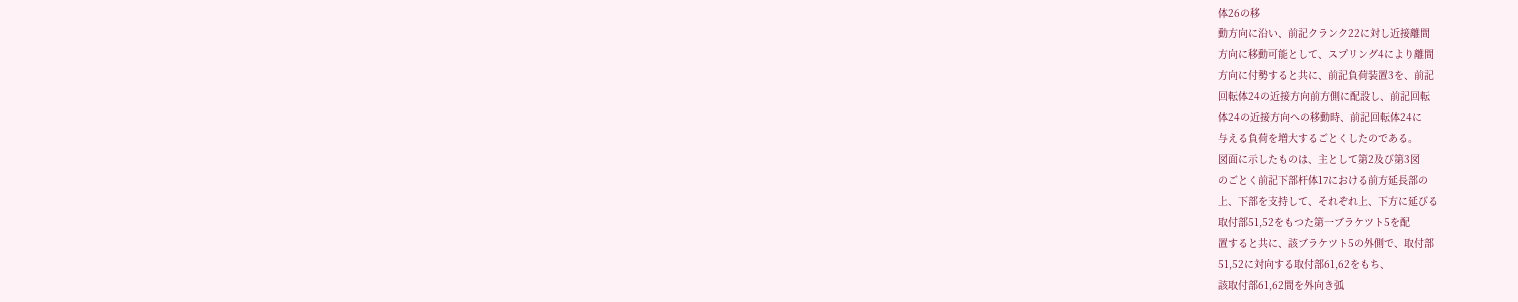体26の移
動方向に沿い、前記クランク22に対し近接離間
方向に移動可能として、スプリング4により離間
方向に付勢すると共に、前記負荷装置3を、前記
回転体24の近接方向前方側に配設し、前記回転
体24の近接方向への移動時、前記回転体24に
与える負荷を増大するごとくしたのである。
図面に示したものは、主として第2及び第3図
のごとく前記下部杆体17における前方延長部の
上、下部を支持して、それぞれ上、下方に延びる
取付部51,52をもつた第一ブラケツト5を配
置すると共に、該ブラケツト5の外側で、取付部
51,52に対向する取付部61,62をもち、
該取付部61,62間を外向き弧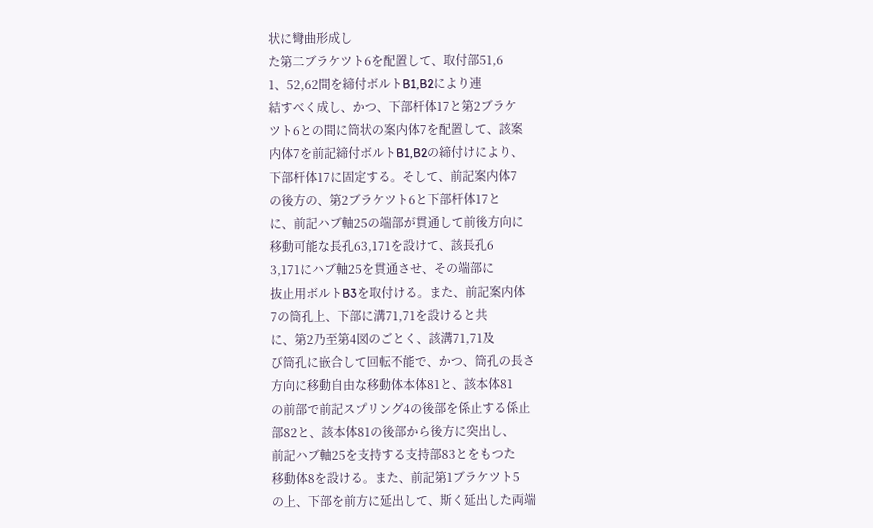状に彎曲形成し
た第二ブラケツト6を配置して、取付部51,6
1、52,62間を締付ボルトB1,B2により連
結すべく成し、かつ、下部杆体17と第2ブラケ
ツト6との間に筒状の案内体7を配置して、該案
内体7を前記締付ボルトB1,B2の締付けにより、
下部杆体17に固定する。そして、前記案内体7
の後方の、第2ブラケツト6と下部杆体17と
に、前記ハブ軸25の端部が貫通して前後方向に
移動可能な長孔63,171を設けて、該長孔6
3,171にハブ軸25を貫通させ、その端部に
抜止用ボルトB3を取付ける。また、前記案内体
7の筒孔上、下部に溝71,71を設けると共
に、第2乃至第4図のごとく、該溝71,71及
び筒孔に嵌合して回転不能で、かつ、筒孔の長さ
方向に移動自由な移動体本体81と、該本体81
の前部で前記スプリング4の後部を係止する係止
部82と、該本体81の後部から後方に突出し、
前記ハブ軸25を支持する支持部83とをもつた
移動体8を設ける。また、前記第1ブラケツト5
の上、下部を前方に延出して、斯く延出した両端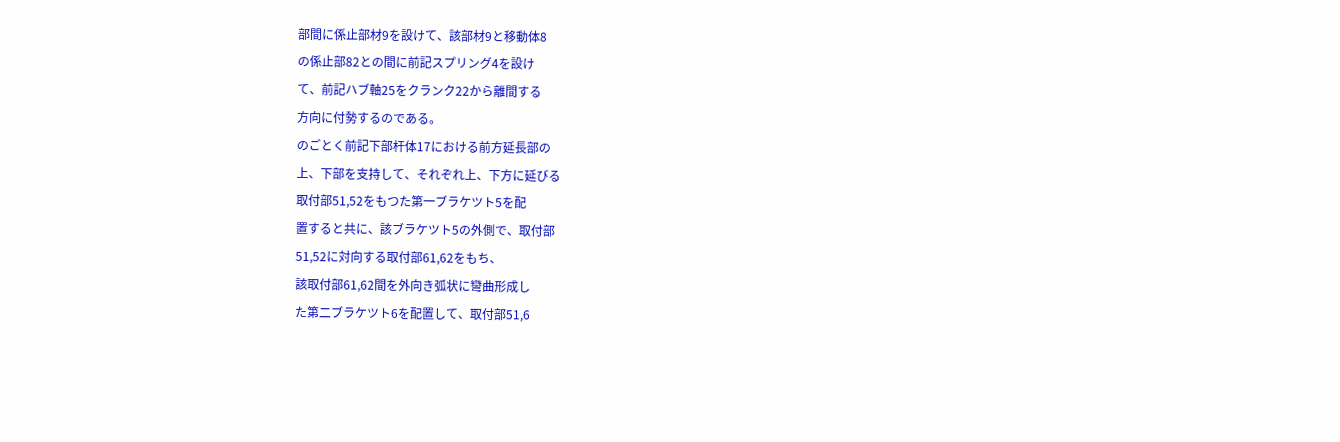部間に係止部材9を設けて、該部材9と移動体8
の係止部82との間に前記スプリング4を設け
て、前記ハブ軸25をクランク22から離間する
方向に付勢するのである。
のごとく前記下部杆体17における前方延長部の
上、下部を支持して、それぞれ上、下方に延びる
取付部51,52をもつた第一ブラケツト5を配
置すると共に、該ブラケツト5の外側で、取付部
51,52に対向する取付部61,62をもち、
該取付部61,62間を外向き弧状に彎曲形成し
た第二ブラケツト6を配置して、取付部51,6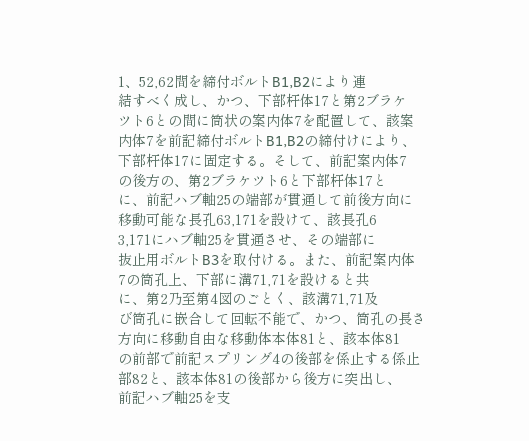1、52,62間を締付ボルトB1,B2により連
結すべく成し、かつ、下部杆体17と第2ブラケ
ツト6との間に筒状の案内体7を配置して、該案
内体7を前記締付ボルトB1,B2の締付けにより、
下部杆体17に固定する。そして、前記案内体7
の後方の、第2ブラケツト6と下部杆体17と
に、前記ハブ軸25の端部が貫通して前後方向に
移動可能な長孔63,171を設けて、該長孔6
3,171にハブ軸25を貫通させ、その端部に
抜止用ボルトB3を取付ける。また、前記案内体
7の筒孔上、下部に溝71,71を設けると共
に、第2乃至第4図のごとく、該溝71,71及
び筒孔に嵌合して回転不能で、かつ、筒孔の長さ
方向に移動自由な移動体本体81と、該本体81
の前部で前記スプリング4の後部を係止する係止
部82と、該本体81の後部から後方に突出し、
前記ハブ軸25を支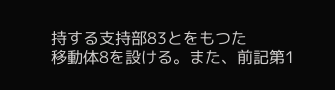持する支持部83とをもつた
移動体8を設ける。また、前記第1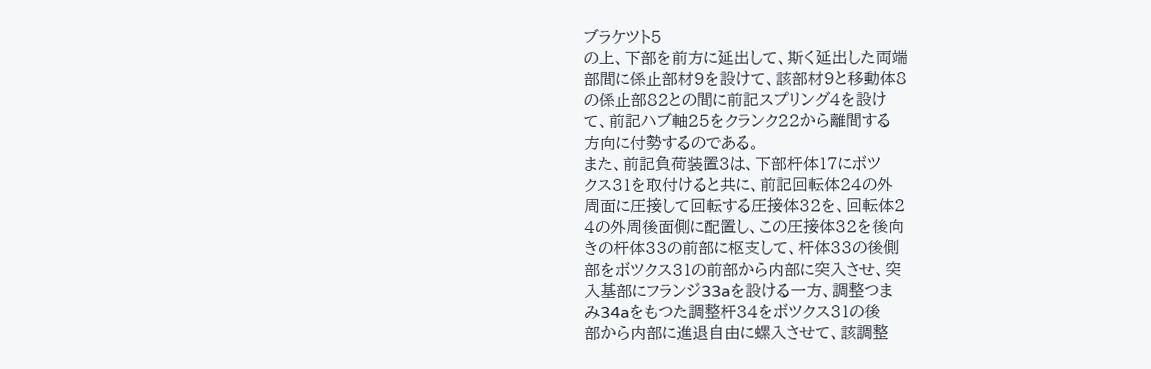ブラケツト5
の上、下部を前方に延出して、斯く延出した両端
部間に係止部材9を設けて、該部材9と移動体8
の係止部82との間に前記スプリング4を設け
て、前記ハブ軸25をクランク22から離間する
方向に付勢するのである。
また、前記負荷装置3は、下部杆体17にボツ
クス31を取付けると共に、前記回転体24の外
周面に圧接して回転する圧接体32を、回転体2
4の外周後面側に配置し、この圧接体32を後向
きの杆体33の前部に枢支して、杆体33の後側
部をボツクス31の前部から内部に突入させ、突
入基部にフランジ33aを設ける一方、調整つま
み34aをもつた調整杆34をボツクス31の後
部から内部に進退自由に螺入させて、該調整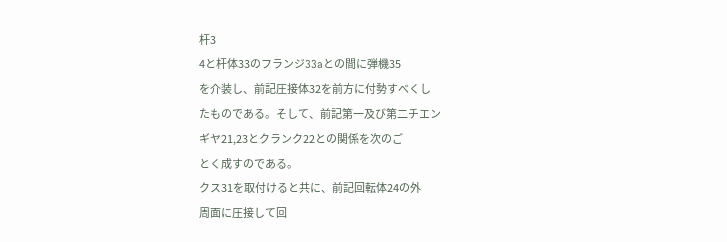杆3
4と杆体33のフランジ33aとの間に弾機35
を介装し、前記圧接体32を前方に付勢すべくし
たものである。そして、前記第一及び第二チエン
ギヤ21,23とクランク22との関係を次のご
とく成すのである。
クス31を取付けると共に、前記回転体24の外
周面に圧接して回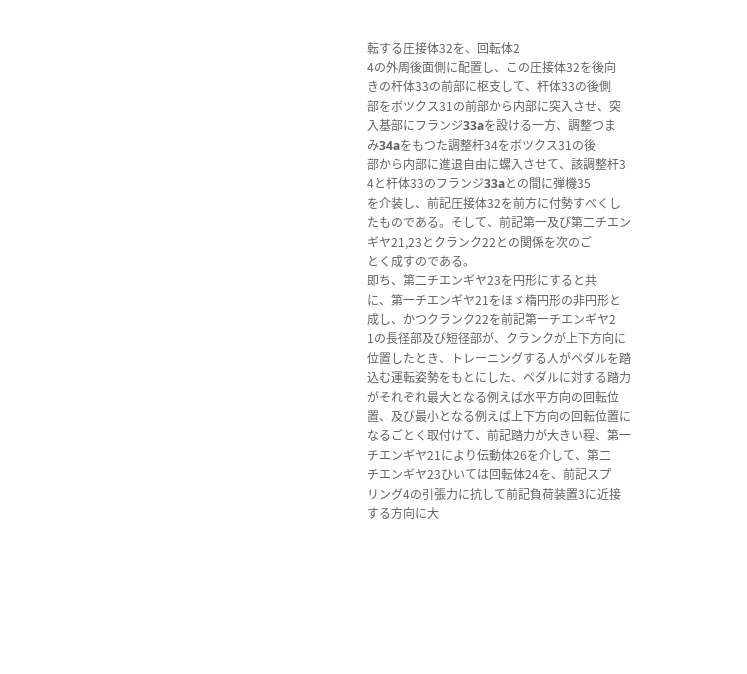転する圧接体32を、回転体2
4の外周後面側に配置し、この圧接体32を後向
きの杆体33の前部に枢支して、杆体33の後側
部をボツクス31の前部から内部に突入させ、突
入基部にフランジ33aを設ける一方、調整つま
み34aをもつた調整杆34をボツクス31の後
部から内部に進退自由に螺入させて、該調整杆3
4と杆体33のフランジ33aとの間に弾機35
を介装し、前記圧接体32を前方に付勢すべくし
たものである。そして、前記第一及び第二チエン
ギヤ21,23とクランク22との関係を次のご
とく成すのである。
即ち、第二チエンギヤ23を円形にすると共
に、第一チエンギヤ21をほゞ楕円形の非円形と
成し、かつクランク22を前記第一チエンギヤ2
1の長径部及び短径部が、クランクが上下方向に
位置したとき、トレーニングする人がペダルを踏
込む運転姿勢をもとにした、ペダルに対する踏力
がそれぞれ最大となる例えば水平方向の回転位
置、及び最小となる例えば上下方向の回転位置に
なるごとく取付けて、前記踏力が大きい程、第一
チエンギヤ21により伝動体26を介して、第二
チエンギヤ23ひいては回転体24を、前記スプ
リング4の引張力に抗して前記負荷装置3に近接
する方向に大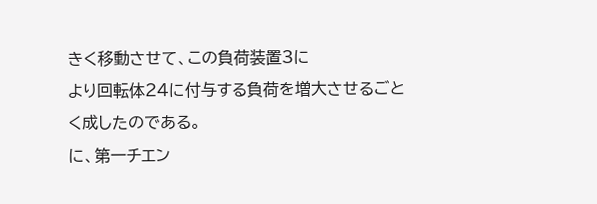きく移動させて、この負荷装置3に
より回転体24に付与する負荷を増大させるごと
く成したのである。
に、第一チエン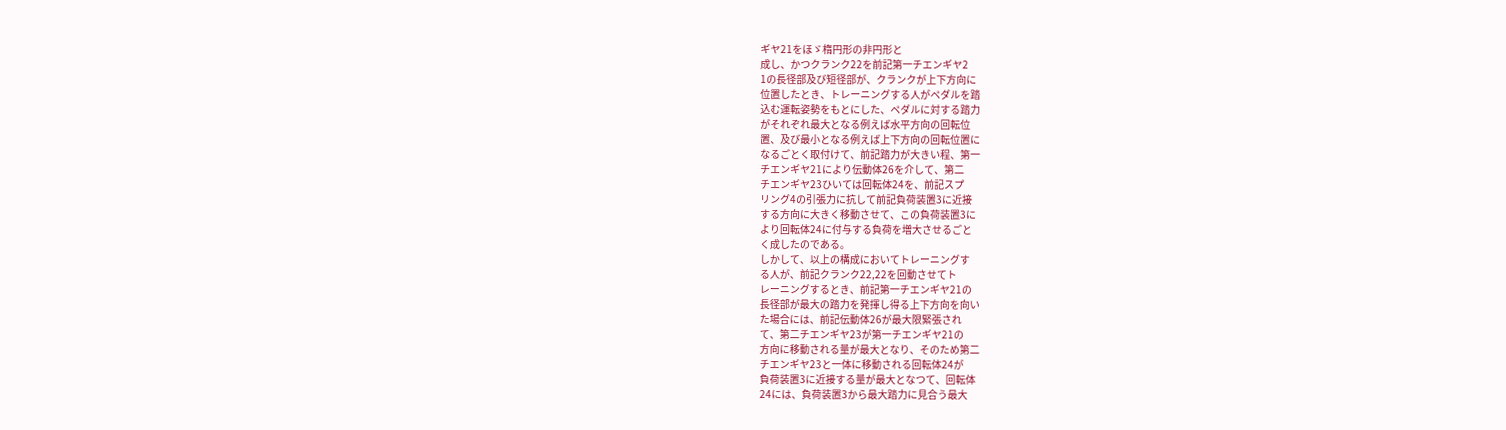ギヤ21をほゞ楕円形の非円形と
成し、かつクランク22を前記第一チエンギヤ2
1の長径部及び短径部が、クランクが上下方向に
位置したとき、トレーニングする人がペダルを踏
込む運転姿勢をもとにした、ペダルに対する踏力
がそれぞれ最大となる例えば水平方向の回転位
置、及び最小となる例えば上下方向の回転位置に
なるごとく取付けて、前記踏力が大きい程、第一
チエンギヤ21により伝動体26を介して、第二
チエンギヤ23ひいては回転体24を、前記スプ
リング4の引張力に抗して前記負荷装置3に近接
する方向に大きく移動させて、この負荷装置3に
より回転体24に付与する負荷を増大させるごと
く成したのである。
しかして、以上の構成においてトレーニングす
る人が、前記クランク22,22を回動させてト
レーニングするとき、前記第一チエンギヤ21の
長径部が最大の踏力を発揮し得る上下方向を向い
た場合には、前記伝動体26が最大限緊張され
て、第二チエンギヤ23が第一チエンギヤ21の
方向に移動される量が最大となり、そのため第二
チエンギヤ23と一体に移動される回転体24が
負荷装置3に近接する量が最大となつて、回転体
24には、負荷装置3から最大踏力に見合う最大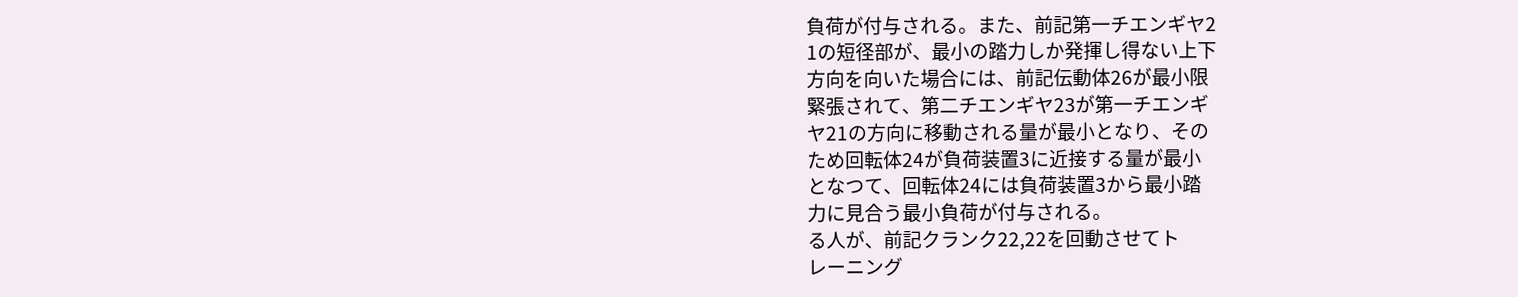負荷が付与される。また、前記第一チエンギヤ2
1の短径部が、最小の踏力しか発揮し得ない上下
方向を向いた場合には、前記伝動体26が最小限
緊張されて、第二チエンギヤ23が第一チエンギ
ヤ21の方向に移動される量が最小となり、その
ため回転体24が負荷装置3に近接する量が最小
となつて、回転体24には負荷装置3から最小踏
力に見合う最小負荷が付与される。
る人が、前記クランク22,22を回動させてト
レーニング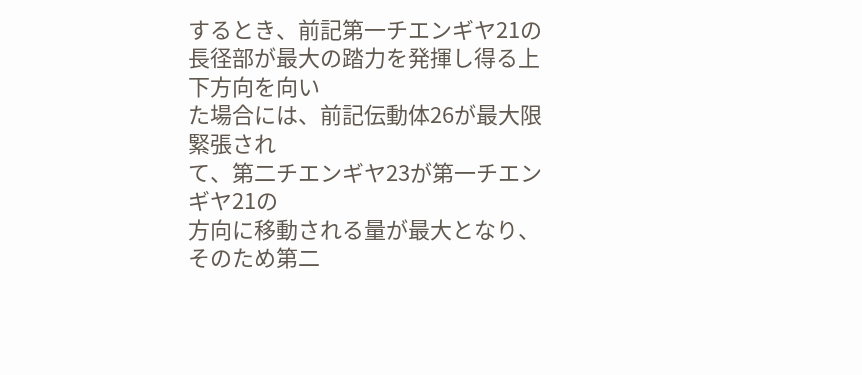するとき、前記第一チエンギヤ21の
長径部が最大の踏力を発揮し得る上下方向を向い
た場合には、前記伝動体26が最大限緊張され
て、第二チエンギヤ23が第一チエンギヤ21の
方向に移動される量が最大となり、そのため第二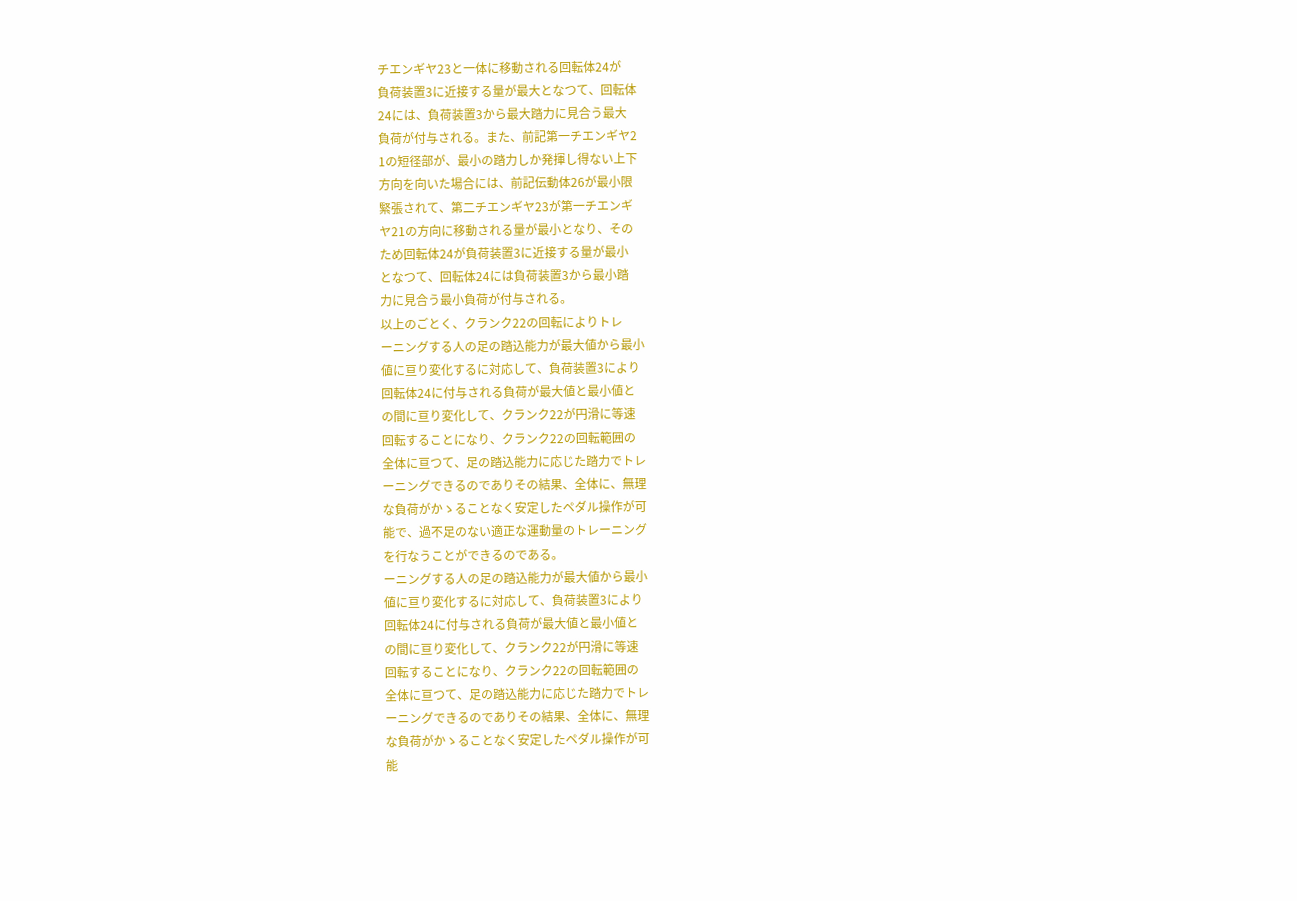チエンギヤ23と一体に移動される回転体24が
負荷装置3に近接する量が最大となつて、回転体
24には、負荷装置3から最大踏力に見合う最大
負荷が付与される。また、前記第一チエンギヤ2
1の短径部が、最小の踏力しか発揮し得ない上下
方向を向いた場合には、前記伝動体26が最小限
緊張されて、第二チエンギヤ23が第一チエンギ
ヤ21の方向に移動される量が最小となり、その
ため回転体24が負荷装置3に近接する量が最小
となつて、回転体24には負荷装置3から最小踏
力に見合う最小負荷が付与される。
以上のごとく、クランク22の回転によりトレ
ーニングする人の足の踏込能力が最大値から最小
値に亘り変化するに対応して、負荷装置3により
回転体24に付与される負荷が最大値と最小値と
の間に亘り変化して、クランク22が円滑に等速
回転することになり、クランク22の回転範囲の
全体に亘つて、足の踏込能力に応じた踏力でトレ
ーニングできるのでありその結果、全体に、無理
な負荷がかゝることなく安定したペダル操作が可
能で、過不足のない適正な運動量のトレーニング
を行なうことができるのである。
ーニングする人の足の踏込能力が最大値から最小
値に亘り変化するに対応して、負荷装置3により
回転体24に付与される負荷が最大値と最小値と
の間に亘り変化して、クランク22が円滑に等速
回転することになり、クランク22の回転範囲の
全体に亘つて、足の踏込能力に応じた踏力でトレ
ーニングできるのでありその結果、全体に、無理
な負荷がかゝることなく安定したペダル操作が可
能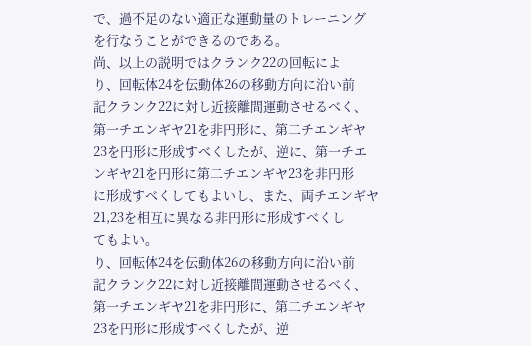で、過不足のない適正な運動量のトレーニング
を行なうことができるのである。
尚、以上の説明ではクランク22の回転によ
り、回転体24を伝動体26の移動方向に沿い前
記クランク22に対し近接離間運動させるべく、
第一チエンギヤ21を非円形に、第二チエンギヤ
23を円形に形成すべくしたが、逆に、第一チエ
ンギヤ21を円形に第二チエンギヤ23を非円形
に形成すべくしてもよいし、また、両チエンギヤ
21,23を相互に異なる非円形に形成すべくし
てもよい。
り、回転体24を伝動体26の移動方向に沿い前
記クランク22に対し近接離間運動させるべく、
第一チエンギヤ21を非円形に、第二チエンギヤ
23を円形に形成すべくしたが、逆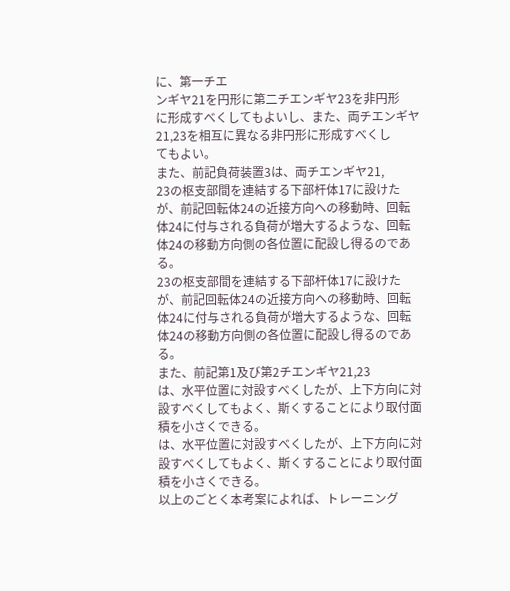に、第一チエ
ンギヤ21を円形に第二チエンギヤ23を非円形
に形成すべくしてもよいし、また、両チエンギヤ
21,23を相互に異なる非円形に形成すべくし
てもよい。
また、前記負荷装置3は、両チエンギヤ21,
23の枢支部間を連結する下部杆体17に設けた
が、前記回転体24の近接方向への移動時、回転
体24に付与される負荷が増大するような、回転
体24の移動方向側の各位置に配設し得るのであ
る。
23の枢支部間を連結する下部杆体17に設けた
が、前記回転体24の近接方向への移動時、回転
体24に付与される負荷が増大するような、回転
体24の移動方向側の各位置に配設し得るのであ
る。
また、前記第1及び第2チエンギヤ21,23
は、水平位置に対設すべくしたが、上下方向に対
設すべくしてもよく、斯くすることにより取付面
積を小さくできる。
は、水平位置に対設すべくしたが、上下方向に対
設すべくしてもよく、斯くすることにより取付面
積を小さくできる。
以上のごとく本考案によれば、トレーニング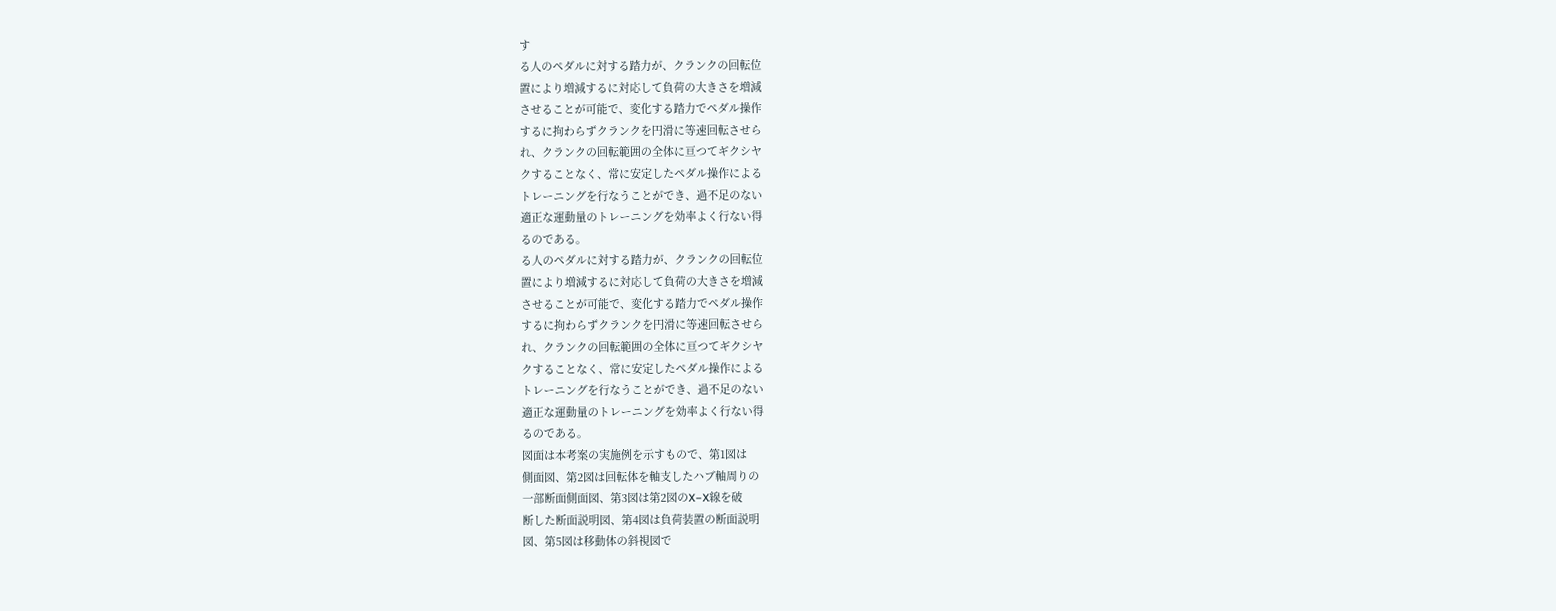す
る人のペダルに対する踏力が、クランクの回転位
置により増減するに対応して負荷の大きさを増減
させることが可能で、変化する踏力でペダル操作
するに拘わらずクランクを円滑に等速回転させら
れ、クランクの回転範囲の全体に亘つてギクシヤ
クすることなく、常に安定したペダル操作による
トレーニングを行なうことができ、過不足のない
適正な運動量のトレーニングを効率よく行ない得
るのである。
る人のペダルに対する踏力が、クランクの回転位
置により増減するに対応して負荷の大きさを増減
させることが可能で、変化する踏力でペダル操作
するに拘わらずクランクを円滑に等速回転させら
れ、クランクの回転範囲の全体に亘つてギクシヤ
クすることなく、常に安定したペダル操作による
トレーニングを行なうことができ、過不足のない
適正な運動量のトレーニングを効率よく行ない得
るのである。
図面は本考案の実施例を示すもので、第1図は
側面図、第2図は回転体を軸支したハブ軸周りの
一部断面側面図、第3図は第2図のX−X線を破
断した断面説明図、第4図は負荷装置の断面説明
図、第5図は移動体の斜視図で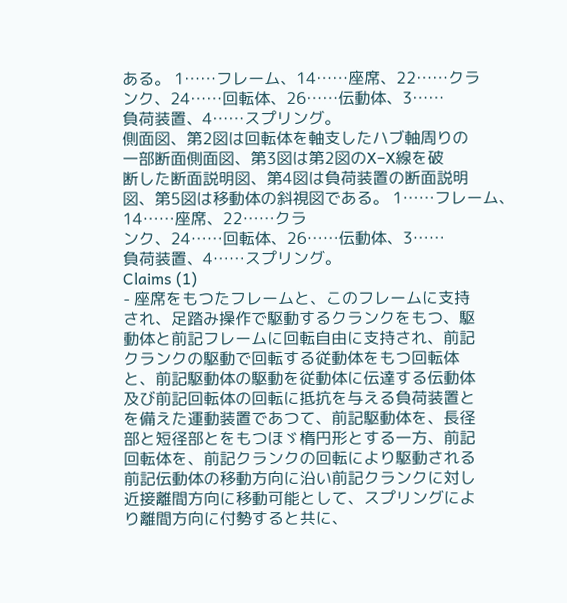ある。 1……フレーム、14……座席、22……クラ
ンク、24……回転体、26……伝動体、3……
負荷装置、4……スプリング。
側面図、第2図は回転体を軸支したハブ軸周りの
一部断面側面図、第3図は第2図のX−X線を破
断した断面説明図、第4図は負荷装置の断面説明
図、第5図は移動体の斜視図である。 1……フレーム、14……座席、22……クラ
ンク、24……回転体、26……伝動体、3……
負荷装置、4……スプリング。
Claims (1)
- 座席をもつたフレームと、このフレームに支持
され、足踏み操作で駆動するクランクをもつ、駆
動体と前記フレームに回転自由に支持され、前記
クランクの駆動で回転する従動体をもつ回転体
と、前記駆動体の駆動を従動体に伝達する伝動体
及び前記回転体の回転に抵抗を与える負荷装置と
を備えた運動装置であつて、前記駆動体を、長径
部と短径部とをもつほゞ楕円形とする一方、前記
回転体を、前記クランクの回転により駆動される
前記伝動体の移動方向に沿い前記クランクに対し
近接離間方向に移動可能として、スプリングによ
り離間方向に付勢すると共に、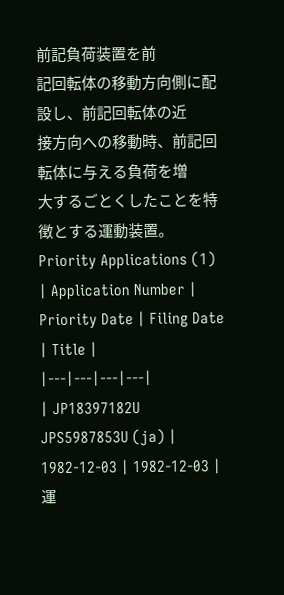前記負荷装置を前
記回転体の移動方向側に配設し、前記回転体の近
接方向への移動時、前記回転体に与える負荷を増
大するごとくしたことを特徴とする運動装置。
Priority Applications (1)
| Application Number | Priority Date | Filing Date | Title |
|---|---|---|---|
| JP18397182U JPS5987853U (ja) | 1982-12-03 | 1982-12-03 | 運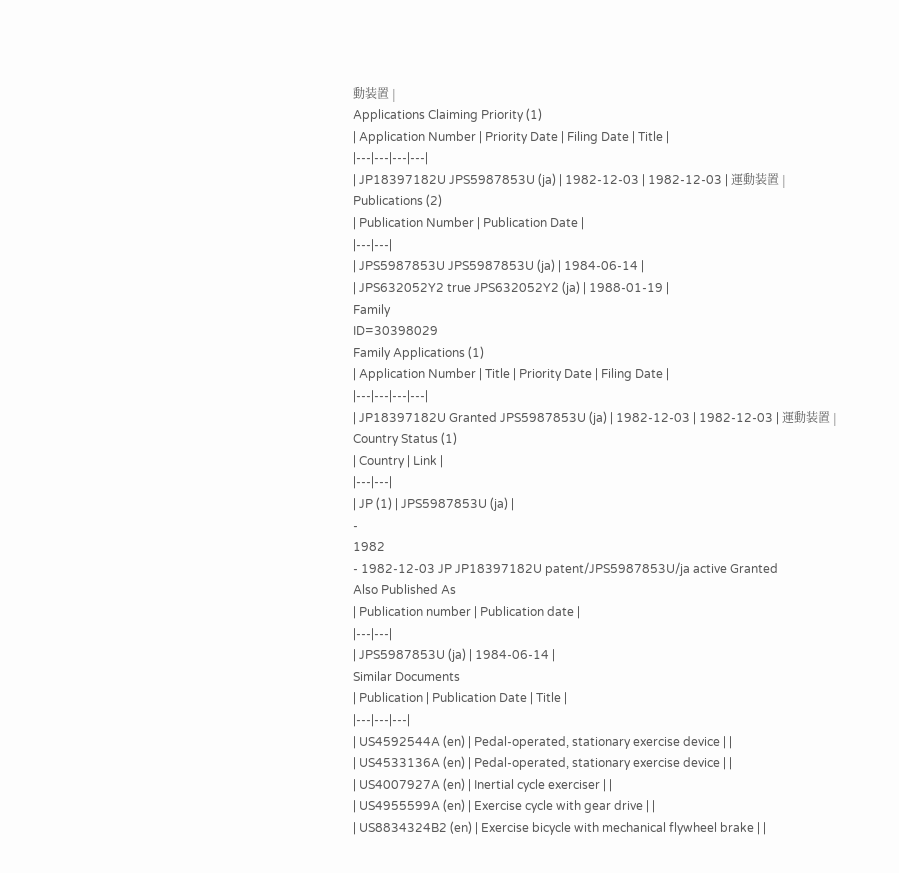動装置 |
Applications Claiming Priority (1)
| Application Number | Priority Date | Filing Date | Title |
|---|---|---|---|
| JP18397182U JPS5987853U (ja) | 1982-12-03 | 1982-12-03 | 運動装置 |
Publications (2)
| Publication Number | Publication Date |
|---|---|
| JPS5987853U JPS5987853U (ja) | 1984-06-14 |
| JPS632052Y2 true JPS632052Y2 (ja) | 1988-01-19 |
Family
ID=30398029
Family Applications (1)
| Application Number | Title | Priority Date | Filing Date |
|---|---|---|---|
| JP18397182U Granted JPS5987853U (ja) | 1982-12-03 | 1982-12-03 | 運動装置 |
Country Status (1)
| Country | Link |
|---|---|
| JP (1) | JPS5987853U (ja) |
-
1982
- 1982-12-03 JP JP18397182U patent/JPS5987853U/ja active Granted
Also Published As
| Publication number | Publication date |
|---|---|
| JPS5987853U (ja) | 1984-06-14 |
Similar Documents
| Publication | Publication Date | Title |
|---|---|---|
| US4592544A (en) | Pedal-operated, stationary exercise device | |
| US4533136A (en) | Pedal-operated, stationary exercise device | |
| US4007927A (en) | Inertial cycle exerciser | |
| US4955599A (en) | Exercise cycle with gear drive | |
| US8834324B2 (en) | Exercise bicycle with mechanical flywheel brake | |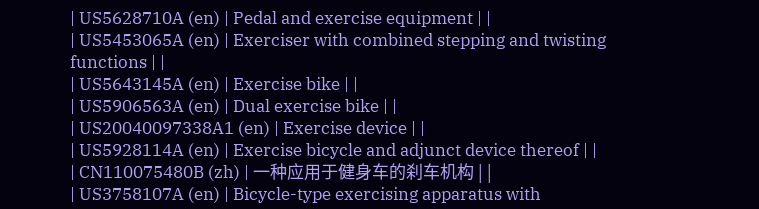| US5628710A (en) | Pedal and exercise equipment | |
| US5453065A (en) | Exerciser with combined stepping and twisting functions | |
| US5643145A (en) | Exercise bike | |
| US5906563A (en) | Dual exercise bike | |
| US20040097338A1 (en) | Exercise device | |
| US5928114A (en) | Exercise bicycle and adjunct device thereof | |
| CN110075480B (zh) | 一种应用于健身车的刹车机构 | |
| US3758107A (en) | Bicycle-type exercising apparatus with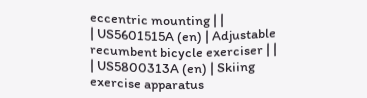eccentric mounting | |
| US5601515A (en) | Adjustable recumbent bicycle exerciser | |
| US5800313A (en) | Skiing exercise apparatus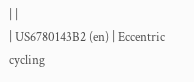| |
| US6780143B2 (en) | Eccentric cycling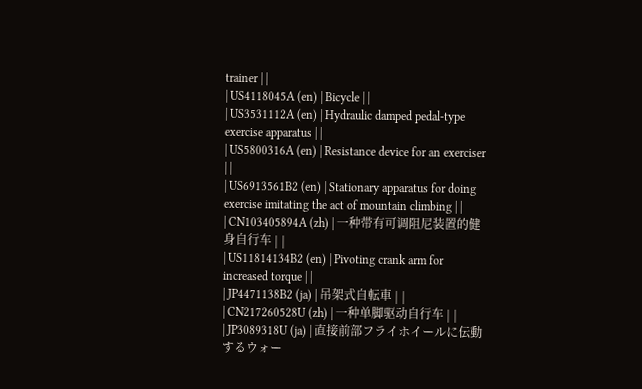trainer | |
| US4118045A (en) | Bicycle | |
| US3531112A (en) | Hydraulic damped pedal-type exercise apparatus | |
| US5800316A (en) | Resistance device for an exerciser | |
| US6913561B2 (en) | Stationary apparatus for doing exercise imitating the act of mountain climbing | |
| CN103405894A (zh) | 一种带有可调阻尼装置的健身自行车 | |
| US11814134B2 (en) | Pivoting crank arm for increased torque | |
| JP4471138B2 (ja) | 吊架式自転車 | |
| CN217260528U (zh) | 一种单脚驱动自行车 | |
| JP3089318U (ja) | 直接前部フライホイールに伝動するウォー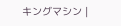キングマシン |